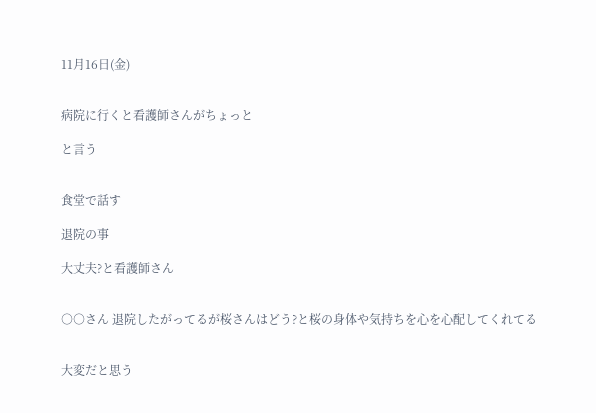11月16日(金)


病院に行くと看護師さんがちょっと

と言う


食堂で話す

退院の事

大丈夫?と看護師さん


○○さん 退院したがってるが桜さんはどう?と桜の身体や気持ちを心を心配してくれてる


大変だと思う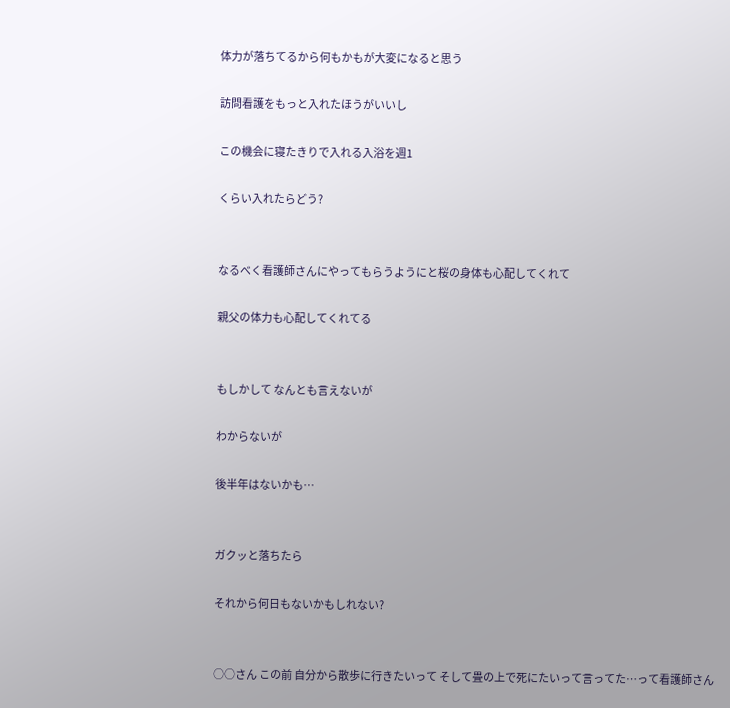体力が落ちてるから何もかもが大変になると思う

訪問看護をもっと入れたほうがいいし

この機会に寝たきりで入れる入浴を週1

くらい入れたらどう?


なるべく看護師さんにやってもらうようにと桜の身体も心配してくれて

親父の体力も心配してくれてる


もしかして なんとも言えないが

わからないが

後半年はないかも…


ガクッと落ちたら

それから何日もないかもしれない?


○○さん この前 自分から散歩に行きたいって そして畳の上で死にたいって言ってた…って看護師さん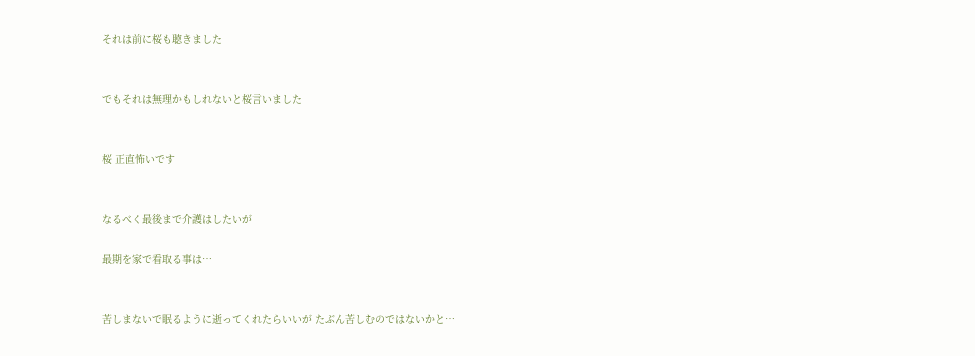それは前に桜も聴きました


でもそれは無理かもしれないと桜言いました


桜 正直怖いです


なるべく最後まで介護はしたいが

最期を家で看取る事は…


苦しまないで眠るように逝ってくれたらいいが たぶん苦しむのではないかと…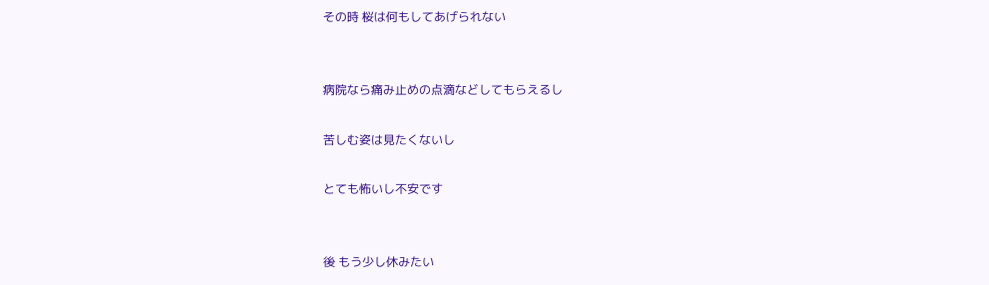その時 桜は何もしてあげられない


病院なら痛み止めの点滴などしてもらえるし

苦しむ姿は見たくないし

とても怖いし不安です


後 もう少し休みたい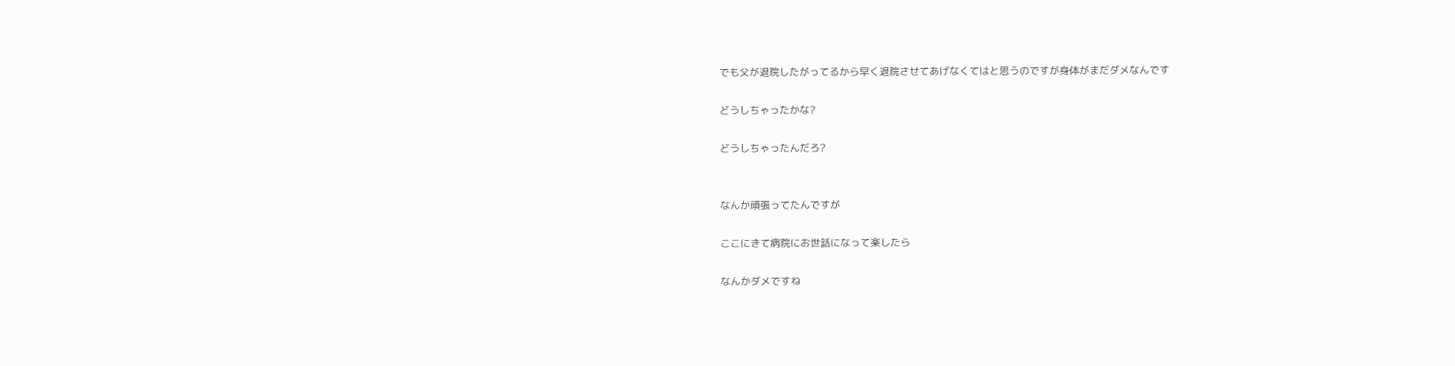でも父が退院したがってるから早く退院させてあげなくてはと思うのですが身体がまだダメなんです

どうしちゃったかな?

どうしちゃったんだろ?


なんか頑張ってたんですが

ここにきて病院にお世話になって楽したら

なんかダメですね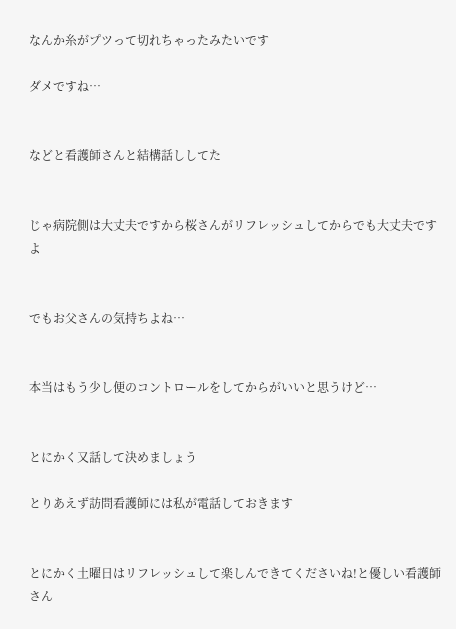なんか糸がプツって切れちゃったみたいです

ダメですね…


などと看護師さんと結構話ししてた


じゃ病院側は大丈夫ですから桜さんがリフレッシュしてからでも大丈夫ですよ


でもお父さんの気持ちよね…


本当はもう少し便のコントロールをしてからがいいと思うけど…


とにかく又話して決めましょう

とりあえず訪問看護師には私が電話しておきます


とにかく土曜日はリフレッシュして楽しんできてくださいね!と優しい看護師さん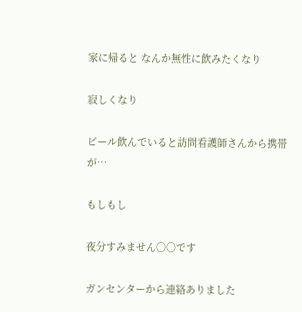家に帰ると なんか無性に飲みたくなり

寂しくなり

ビール飲んでいると訪問看護師さんから携帯が…

もしもし

夜分すみません○○です

ガンセンターから連絡ありました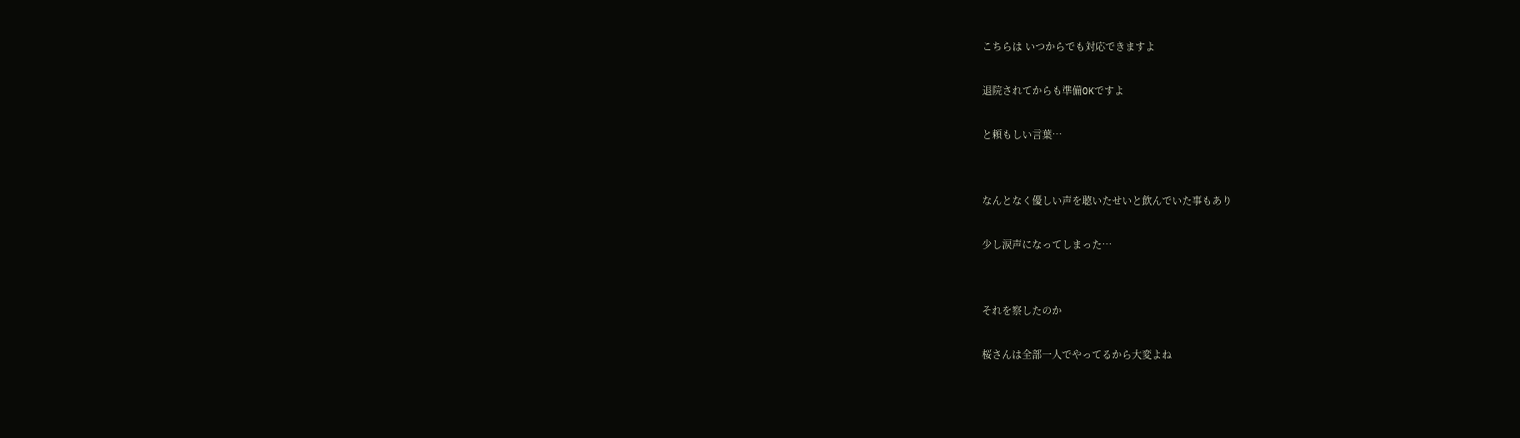こちらは いつからでも対応できますよ

退院されてからも準備OKですよ

と頼もしい言葉…


なんとなく優しい声を聴いたせいと飲んでいた事もあり

少し涙声になってしまった…


それを察したのか

桜さんは全部一人でやってるから大変よね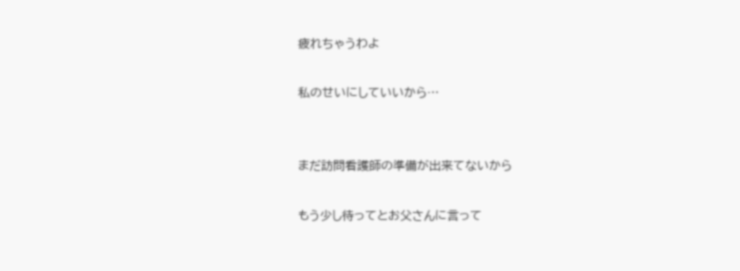疲れちゃうわよ

私のせいにしていいから…


まだ訪問看護師の準備が出来てないから

もう少し待ってとお父さんに言って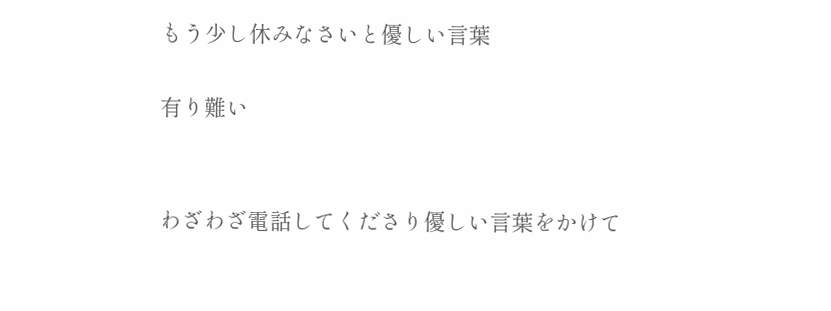もう少し休みなさいと優しい言葉

有り難い


わざわざ電話してくださり優しい言葉をかけて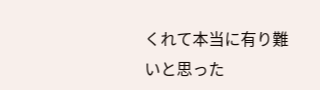くれて本当に有り難いと思った